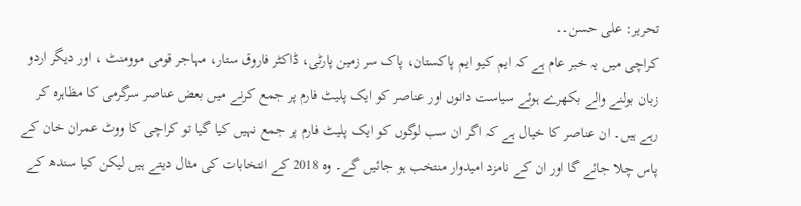تحریر: علی حسن۔۔
کراچی میں یہ خبر عام ہے کہ ایم کیو ایم پاکستان، پاک سر زمین پارٹی، ڈاکٹر فاروق ستار، مہاجر قومی موومنٹ ، اور دیگر اردو زبان بولنے والے بکھرے ہوئے سیاست دانوں اور عناصر کو ایک پلیٹ فارم پر جمع کرنے میں بعض عناصر سرگرمی کا مظاہرہ کر رہے ہیں۔ ان عناصر کا خیال ہے کہ اگر ان سب لوگوں کو ایک پلیٹ فارم پر جمع نہیں کیا گیا تو کراچی کا ووٹ عمران خان کے پاس چلا جائے گا اور ان کے نامزد امیدوار منتخب ہو جائیں گے۔ وہ 2018 کے انتخابات کی مثال دیتے ہیں لیکن کیا سندھ کے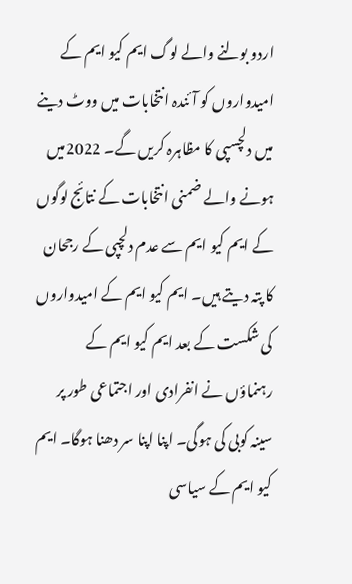اردو بولنے والے لوگ ایم کیو ایم کے امیدواروں کو آئندہ انتخابات میں ووٹ دینے میں دلچسپی کا مظاہرہ کریں گے۔ 2022میں ہونے والے ضمنی انتخابات کے نتائج لوگوں کے ایم کیو ایم سے عدم دلچپی کے رجحان کا پتہ دیتے ہیں۔ ایم کیو ایم کے امیدواروں کی شکست کے بعد ایم کیو ایم کے رہنماؤں نے انفرادی اور اجتماعی طور پر سینہ کوبی کی ہوگی۔ اپنا اپنا سر دھنا ہوگا۔ ایم کیو ایم کے سیاسی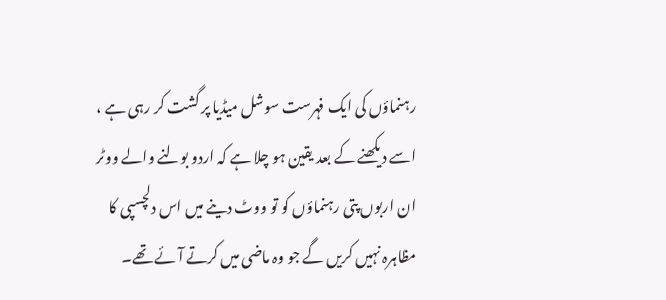رہنماؤں کی ایک فہرست سوشل میڈیا پر گشت کر رہی ہے ، اسے دیکھنے کے بعد یقین ہو چلا ہے کہ اردو بولنے والے ووٹر ان اربوں پتی رہنماؤں کو تو ووٹ دینے میں اس دلچسپی کا مظاہرہ نہیں کریں گے جو وہ ماضی میں کرتے آئے تھے۔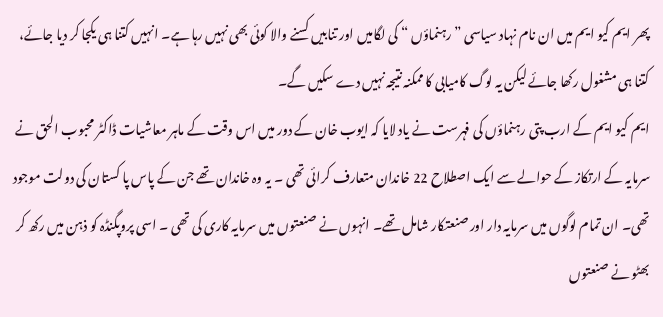پھر ایم کیو ایم میں ان نام نہاد سیاسی ” رہنماؤں “ کی لگامیں اور تنابیں کسنے والا کوئی بھی نہیں رہا ہے۔ انہیں کتنا ہی یکجا کر دیا جائے، کتنا ہی مشغول رکھا جائے لیکن یہ لوگ کامیابی کا ممکنہ نتیجہ نہیں دے سکیں گے۔
ایم کیو ایم کے ارب پتی رہنماؤں کی فہرست نے یاد لایا کہ ایوب خان کے دور میں اس وقت کے ماہر معاشیات ڈاکٹر محبوب الحق نے سرمایہ کے ارتکاز کے حوالے سے ایک اصطلاح 22 خاندان متعارف کرائی تھی ۔ یہ وہ خاندان تھے جن کے پاس پا کستان کی دولت موجود تھی۔ ان تمام لوگوں میں سرمایہ دار اور صنعتکار شامل تھے۔ انہوں نے صنعتوں میں سرمایہ کاری کی تھی ۔ اسی پروپگنڈہ کو ذہن میں رکھ کر بھٹو نے صنعتوں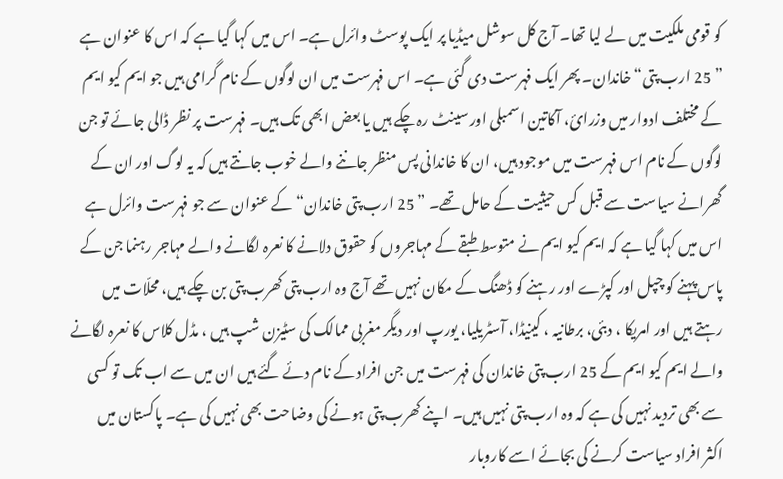کو قومی ملکیت میں لے لیا تھا۔ آج کل سوشل میڈیا پر ایک پوسٹ وائرل ہے۔ اس میں کہا گیا ہے کہ اس کا عنوان ہے ” 25 ارب پتی“ خاندان۔ پھر ایک فہرست دی گئی ہے۔ اس فہرست میں ان لوگوں کے نام گرامی ہیں جو ایم کیو ایم کے مختلف ادوار میں وزرائ، آکاتین اسمبلی اور سینٹ رہ چکے ہیں یا بعض ابھی تک ہیں۔ فہرست پر نظر ڈالی جائے تو جن لوگوں کے نام اس فہرست میں موجود ہیں، ان کا خاندانی پس منظر جاننے والے خوب جانتے ہیں کہ یہ لوگ اور ان کے گھرانے سیاست سے قبل کس حیثیت کے حامل تھے۔ ” 25 ارب پتی خاندان“ کے عنوان سے جو فہرست وائرل ہے اس میں کہا گیا ہے کہ ایم کیو ایم نے متوسط طبقے کے مہاجروں کو حقوق دلانے کا نعرہ لگانے والے مہاجر رہنما جن کے پاس پہنے کو چپل اور کپڑے اور رہنے کو ڈھنگ کے مکان نہیں تھے آج وہ ارب پتی کھرب پتی بن چکے ہیں، محلّات میں رہتے ہیں اور امریکا ، دبئی، برطانیہ ، کینیڈا، آسٹریلیا، یورپ اور دیگر مغربی ممالک کی سٹیزن شپ ہیں ، مڈل کلاس کا نعرہ لگانے والے ایم کیو ایم کے 25 ارب پتی خاندان کی فہرست میں جن افراد کے نام دئے گئے ہیں ان میں سے اب تک تو کسی سے بھی تردید نہیں کی ہے کہ وہ ارب پتی نہیں ہیں۔ اپنے کھرب پتی ہونے کی وضاحت بھی نہیں کی ہے۔ پاکستان میں اکثر افراد سیاست کرنے کی بجائے اسے کاروبار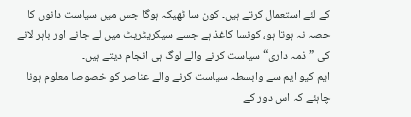کے لئے استعمال کرتے ہیں۔ کون سا ٹھیکہ ہوگا جس میں سیاست دانوں کا حصہ نہ ہوتا ہو، کونسا کاغذ ہے جسے سیکریٹریٹ میں لے جانے اور باہر لانے کی ” ذمہ داری“ سیاست کرنے والے لوگ ہی انجام دیتے ہیں۔
ایم کیو ایم سے وابسطہ سیاست کرنے والے عناصر کو خصوصا معلوم ہونا چاہئے کہ اس دور کے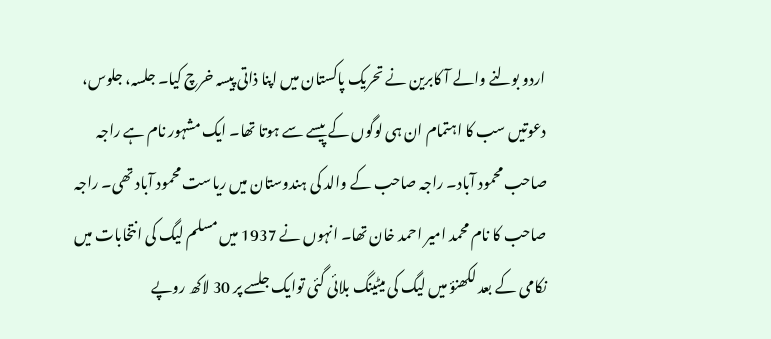اردو بولنے والے آ کابرین نے تحریک پاکستان میں اپنا ذاتی پیسہ خرچ کیا۔ جلسہ، جلوس، دعوتیں سب کا اہتمام ان ہی لوگوں کے پیسے سے ہوتا تھا۔ ایک مشہور نام ہے راجہ صاحب محمود آباد۔ راجہ صاحب کے والد کی ہندوستان میں ریاست محمود آباد تھی۔ راجہ صاحب کا نام محمد امیر احمد خان تھا۔ انہوں نے 1937 میں مسلم لیگ کی انتخابات میں نکامی کے بعد لکھنؤ میں لیگ کی میٹینگ بلائی گئی توایک جلسے پر 30 لاکھ روپے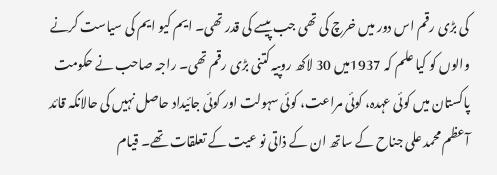کی بڑی رقم اس دور میں خرچ کی تھی جب پیسے کی قدر تھی۔ ایم کیو ایم کی سیاست کرنے والوں کو کیا علم کہ 1937میں 30 لاکھ روپیہ کتنی بڑی رقم تھی۔ راجہ صاحب نے حکومت پاکستان میں کوئی عہدہ، کوئی مراعت، کوئی سہولت اور کوئی جائیداد حاصل نہیں کی حالانکہ قائد آعظم محمد علی جناح کے ساتھ ان کے ذاتی نو عیت کے تعلقات تھے۔ قیام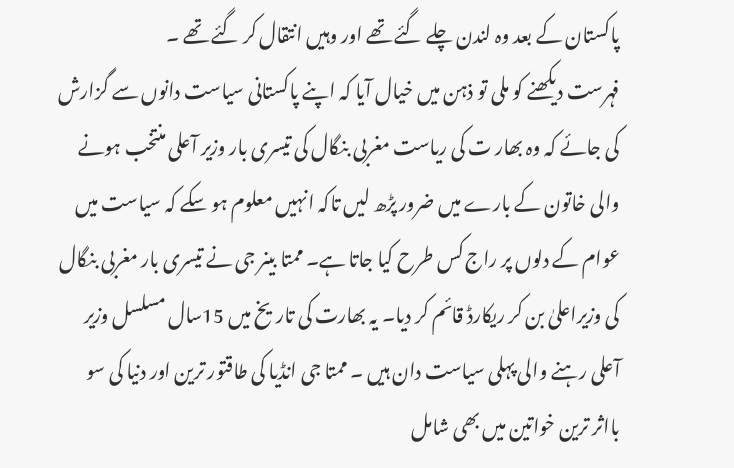پاکستان کے بعد وہ لندن چلے گئے تھے اور وہیں انتقال کر گئے تھے ۔
فہرست دیکھنے کو ملی تو ذہن میں خیال آیا کہ اپنے پاکستانی سیاست دانوں سے گزارش کی جائے کہ وہ بھار ت کی ریاست مغربی بنگال کی تیسری بار وزیر آعلی منتخب ہونے والی خاتون کے بارے میں ضرور پڑھ لیں تاکہ انہیں معلوم ہو سکے کہ سیاست میں عوام کے دلوں پر راج کس طرح کیا جاتا ہے۔ ممتا بینر جی نے تیسری بار مغربی بنگال کی وزیراعلیٰ بن کر ریکارڈ قائم کر دیا۔ یہ بھارت کی تاریخ میں 15سال مسلسل وزیر آعلی رہنے والی پہلی سیاست دان ہیں ۔ ممتا جی انڈیا کی طاقتور ترین اور دنیا کی سو بااثر ترین خواتین میں بھی شامل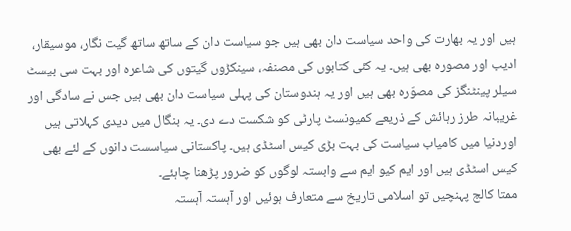ہیں اور یہ بھارت کی واحد سیاست دان بھی ہیں جو سیاست دان کے ساتھ ساتھ گیت نگار، موسیقار، ادیب اور مصورہ بھی ہیں۔ یہ کئی کتابوں کی مصنفہ، سینکڑوں گیتوں کی شاعرہ اور بہت سی بیسٹ سیلر پینٹنگز کی مصوّرہ بھی ہیں اور یہ ہندوستان کی پہلی سیاست دان بھی ہیں جس نے سادگی اور غریبانہ طرز رہائش کے ذریعے کمیونسٹ پارٹی کو شکست دے دی۔ یہ بنگال میں دیدی کہلاتی ہیں اوردنیا میں کامیاب سیاست کی بہت بڑی کیس اسٹڈی ہیں۔ پاکستانی سیاسست دانوں کے لئے بھی کیس اسٹڈی ہیں اور ایم کیو ایم سے وابستہ لوگوں کو ضرور پڑھنا چاہئے۔
ممتا کالج پہنچیں تو اسلامی تاریخ سے متعارف ہوئیں اور آہستہ آہستہ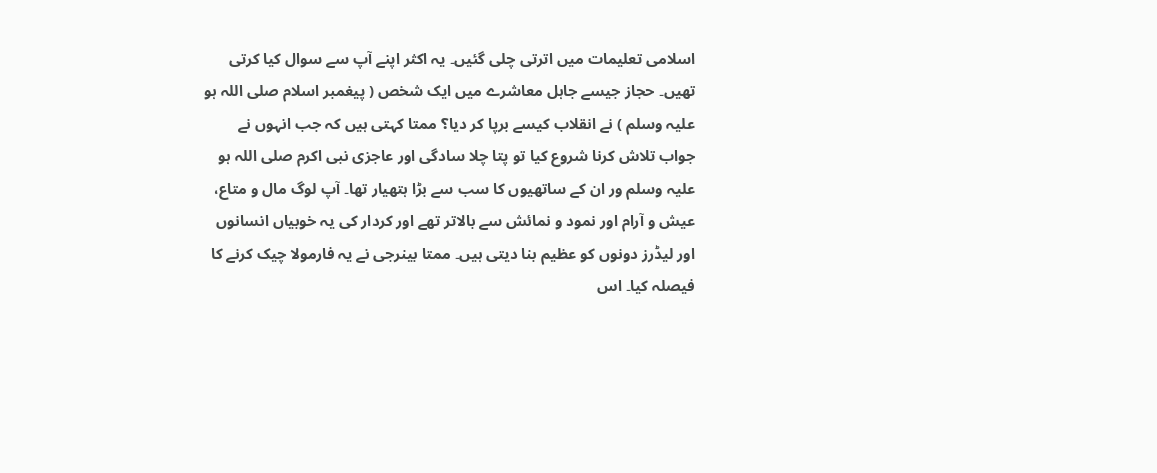اسلامی تعلیمات میں اترتی چلی گئیں۔ یہ اکثر اپنے آپ سے سوال کیا کرتی تھیں۔ حجاز جیسے جاہل معاشرے میں ایک شخص ( پیغمبر اسلام صلی اللہ ہو علیہ وسلم ) نے انقلاب کیسے برپا کر دیا؟ ممتا کہتی ہیں کہ جب انہوں نے جواب تلاش کرنا شروع کیا تو پتا چلا سادگی اور عاجزی نبی اکرم صلی اللہ ہو علیہ وسلم ور ان کے ساتھیوں کا سب سے بڑا ہتھیار تھا۔ آپ لوگ مال و متاع، عیش و آرام اور نمود و نمائش سے بالاتر تھے اور کردار کی یہ خوبیاں انسانوں اور لیڈرز دونوں کو عظیم بنا دیتی ہیں۔ ممتا بینرجی نے یہ فارمولا چیک کرنے کا فیصلہ کیا۔ اس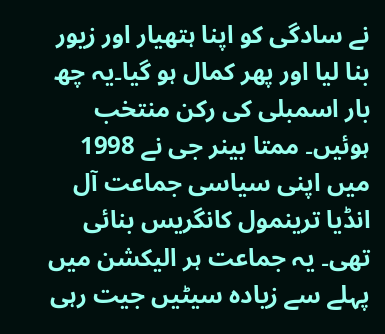نے سادگی کو اپنا ہتھیار اور زیور بنا لیا اور پھر کمال ہو گیا۔یہ چھ بار اسمبلی کی رکن منتخب ہوئیں۔ ممتا بینر جی نے 1998 میں اپنی سیاسی جماعت آل انڈیا ترینمول کانگریس بنائی تھی۔ یہ جماعت ہر الیکشن میں پہلے سے زیادہ سیٹیں جیت رہی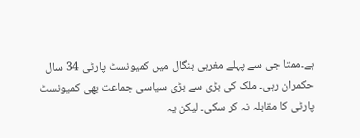ہے۔ممتا جی سے پہلے مغربی بنگال میں کمیونسٹ پارٹی 34 سال حکمران رہی۔ ملک کی بڑی سے بڑی سیاسی جماعت بھی کمیونسٹ پارٹی کا مقابلہ نہ کر سکی۔ لیکن یہ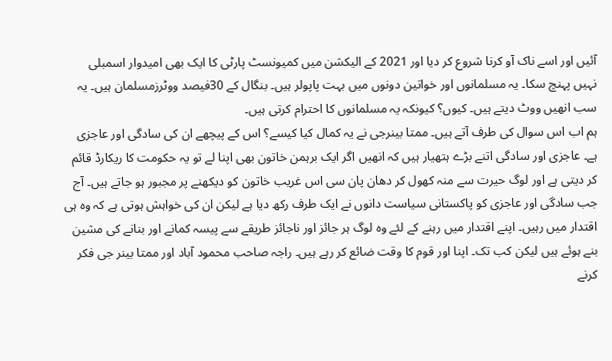آئیں اور اسے ناک آو کرنا شروع کر دیا اور 2021 کے الیکشن میں کمیونسٹ پارٹی کا ایک بھی امیدوار اسمبلی نہیں پہنچ سکا۔ یہ مسلمانوں اور خواتین دونوں میں بہت پاپولر ہیں۔ بنگال کے 30فیصد ووٹرزمسلمان ہیں۔ یہ سب انھیں ووٹ دیتے ہیں۔ کیوں؟ کیونکہ یہ مسلمانوں کا احترام کرتی ہیں۔
ہم اب اس سوال کی طرف آتے ہیں۔ ممتا بینرجی نے یہ کمال کیا کیسے؟ اس کے پیچھے ان کی سادگی اور عاجزی ہے۔ عاجزی اور سادگی اتنے بڑے ہتھیار ہیں کہ انھیں اگر ایک برہمن خاتون بھی اپنا لے تو یہ حکومت کا ریکارڈ قائم کر دیتی ہے اور لوگ حیرت سے منہ کھول کر دھان پان سی اس غریب خاتون کو دیکھنے پر مجبور ہو جاتے ہیں۔ آج جب سادگی اور عاجزی کو پاکستانی سیاست دانوں نے ایک طرف رکھ دیا ہے لیکن ان کی خواہش ہوتی ہے کہ وہ ہی اقتدار میں رہیں۔ اپنے اقتدار میں رہنے کے لئے وہ لوگ ہر جائز اور ناجائز طریقے سے پیسہ کمانے اور بنانے کی مشین بنے ہوئے ہیں لیکن کب تک۔ اپنا اور قوم کا وقت ضائع کر رہے ہیں۔ راجہ صاحب محمود آباد اور ممتا بینر جی فکر کرنے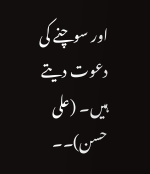اور سوچنے کی دعوت دیتے ہیں۔ (علی حسن)۔۔